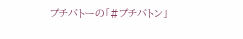プチバトーの「#プチバトン」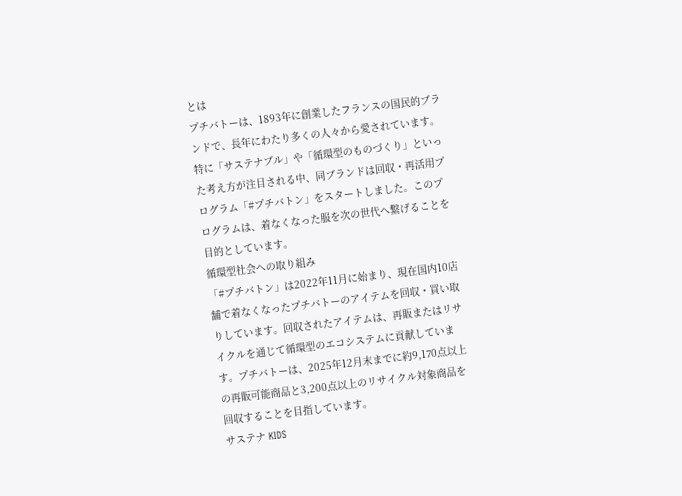とは
プチバトーは、1893年に創業したフランスの国民的ブランドで、長年にわたり多くの人々から愛されています。特に「サステナブル」や「循環型のものづくり」といった考え方が注目される中、同ブランドは回収・再活用プログラム「#プチバトン」をスタートしました。このプログラムは、着なくなった服を次の世代へ繋げることを目的としています。
循環型社会への取り組み
「#プチバトン」は2022年11月に始まり、現在国内10店舗で着なくなったプチバトーのアイテムを回収・買い取りしています。回収されたアイテムは、再販またはリサイクルを通じて循環型のエコシステムに貢献しています。プチバトーは、2025年12月末までに約9,170点以上の再販可能商品と3,200点以上のリサイクル対象商品を回収することを目指しています。
サステナ KIDS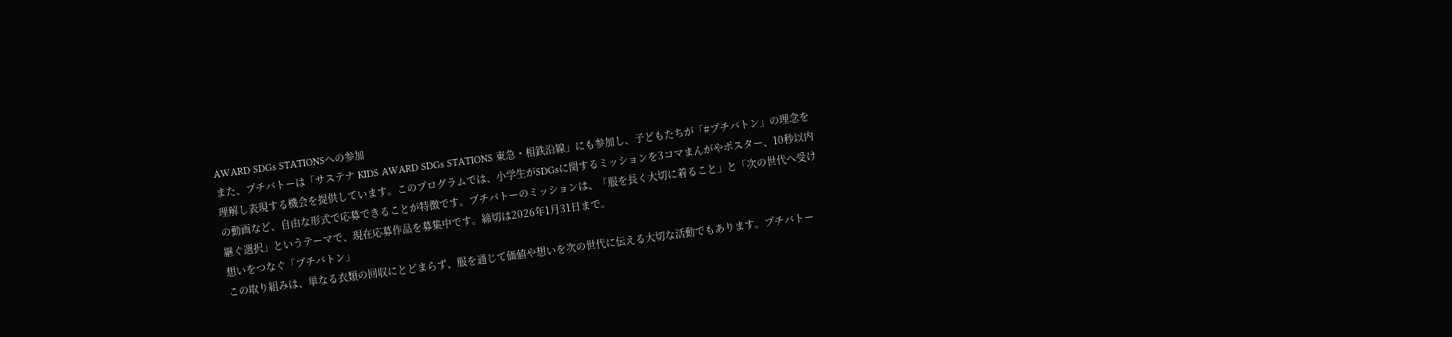AWARD SDGs STATIONSへの参加
また、プチバトーは「サステナ KIDS AWARD SDGs STATIONS 東急・相鉄沿線」にも参加し、子どもたちが「#プチバトン」の理念を理解し表現する機会を提供しています。このプログラムでは、小学生がSDGsに関するミッションを3コマまんがやポスター、10秒以内の動画など、自由な形式で応募できることが特徴です。プチバトーのミッションは、「服を長く大切に着ること」と「次の世代へ受け継ぐ選択」というテーマで、現在応募作品を募集中です。締切は2026年1月31日まで。
想いをつなぐ「プチバトン」
この取り組みは、単なる衣類の回収にとどまらず、服を通じて価値や想いを次の世代に伝える大切な活動でもあります。プチバトー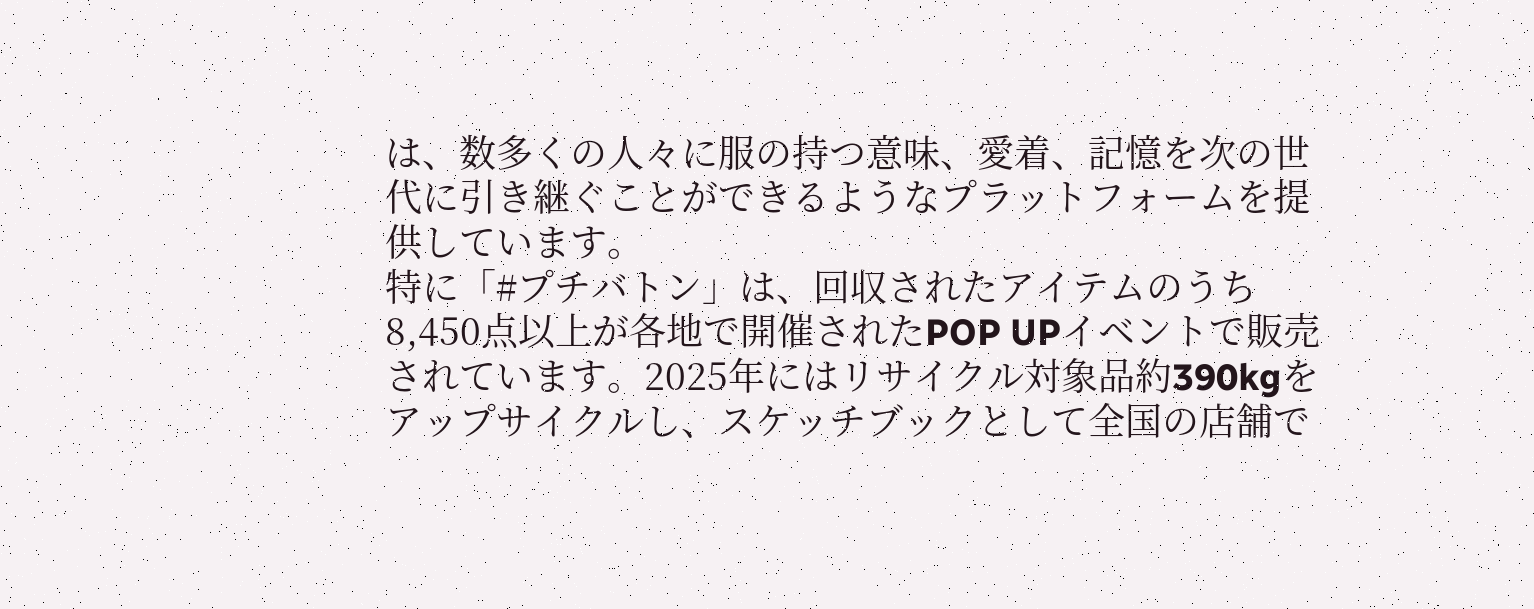は、数多くの人々に服の持つ意味、愛着、記憶を次の世代に引き継ぐことができるようなプラットフォームを提供しています。
特に「#プチバトン」は、回収されたアイテムのうち8,450点以上が各地で開催されたPOP UPイベントで販売されています。2025年にはリサイクル対象品約390kgをアップサイクルし、スケッチブックとして全国の店舗で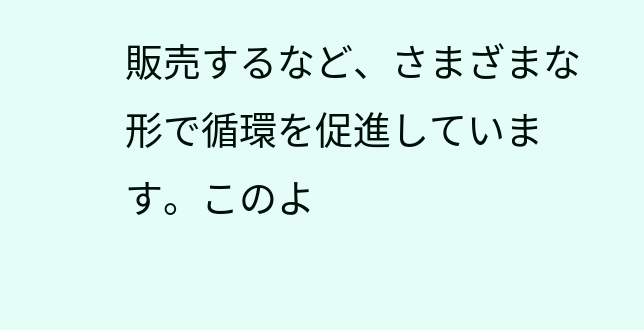販売するなど、さまざまな形で循環を促進しています。このよ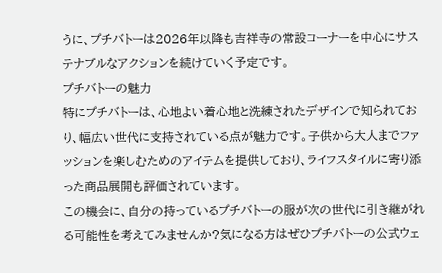うに、プチバトーは2026年以降も吉祥寺の常設コーナーを中心にサステナブルなアクションを続けていく予定です。
プチバトーの魅力
特にプチバトーは、心地よい着心地と洗練されたデザインで知られており、幅広い世代に支持されている点が魅力です。子供から大人までファッションを楽しむためのアイテムを提供しており、ライフスタイルに寄り添った商品展開も評価されています。
この機会に、自分の持っているプチバトーの服が次の世代に引き継がれる可能性を考えてみませんか?気になる方はぜひプチバトーの公式ウェ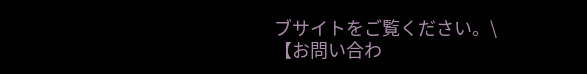ブサイトをご覧ください。\
【お問い合わ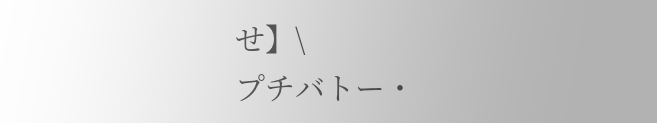せ】\
プチバトー・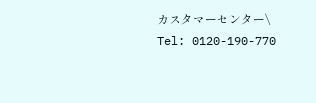カスタマーセンター\
Tel: 0120-190-770